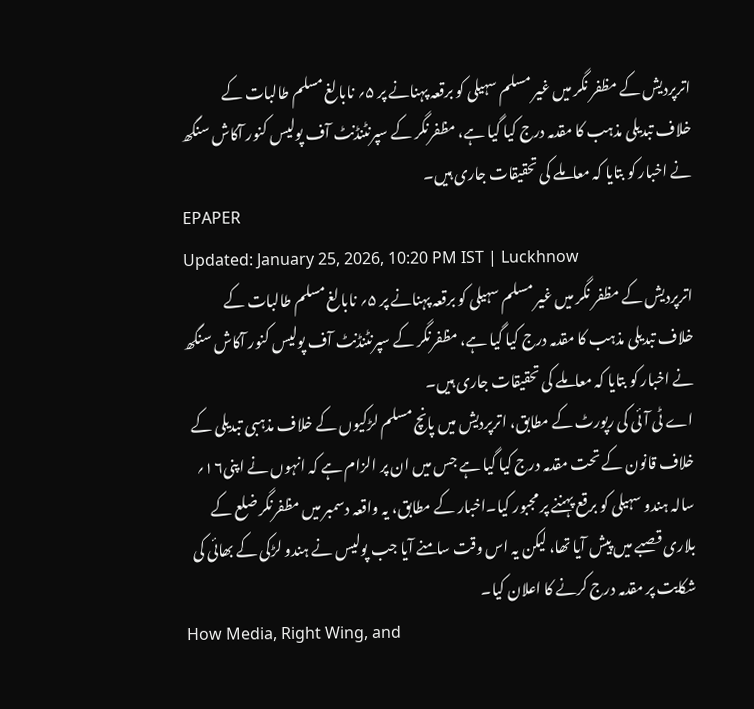اترپردیش کے مظفر نگر میں غیر مسلم سہیلی کو برقعہ پہنانے پر ۵؍ نابالغ مسلم طالبات کے خلاف تبدیلی مذہب کا مقدمہ درج کیا گیا ہے، مظفرنگر کے سپرنٹنڈنٹ آف پولیس کنور آکاش سنگھ نے اخبار کو بتایا کہ معاملے کی تحقیقات جاری ہیں۔
EPAPER
Updated: January 25, 2026, 10:20 PM IST | Luckhnow
اترپردیش کے مظفر نگر میں غیر مسلم سہیلی کو برقعہ پہنانے پر ۵؍ نابالغ مسلم طالبات کے خلاف تبدیلی مذہب کا مقدمہ درج کیا گیا ہے، مظفرنگر کے سپرنٹنڈنٹ آف پولیس کنور آکاش سنگھ نے اخبار کو بتایا کہ معاملے کی تحقیقات جاری ہیں۔
اے ٹی آئی کی رپورٹ کے مطابق، اترپردیش میں پانچ مسلم لڑکیوں کے خلاف مذہبی تبدیلی کے خلاف قانون کے تحت مقدمہ درج کیا گیا ہے جس میں ان پر الزام ہے کہ انہوں نے اپنی۱۶؍ سالہ ہندو سہیلی کو برقع پہننے پر مجبور کیا۔اخبار کے مطابق، یہ واقعہ دسمبر میں مظفرنگر ضلع کے بلاری قصبے میں پیش آیا تھا، لیکن یہ اس وقت سامنے آیا جب پولیس نے ہندو لڑکی کے بھائی کی شکایت پر مقدمہ درج کرنے کا اعلان کیا۔
How Media, Right Wing, and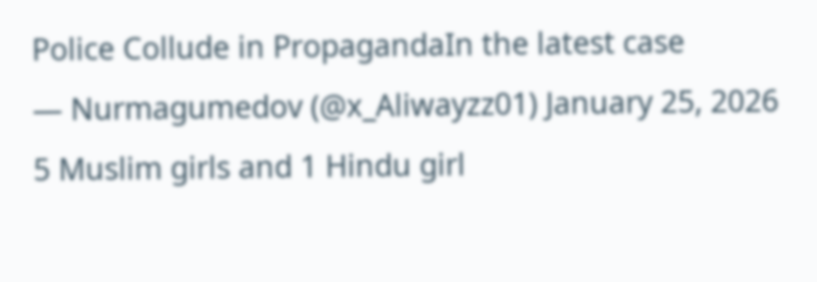Police Collude in PropagandaIn the latest case
— Nurmagumedov (@x_Aliwayzz01) January 25, 2026
5 Muslim girls and 1 Hindu girl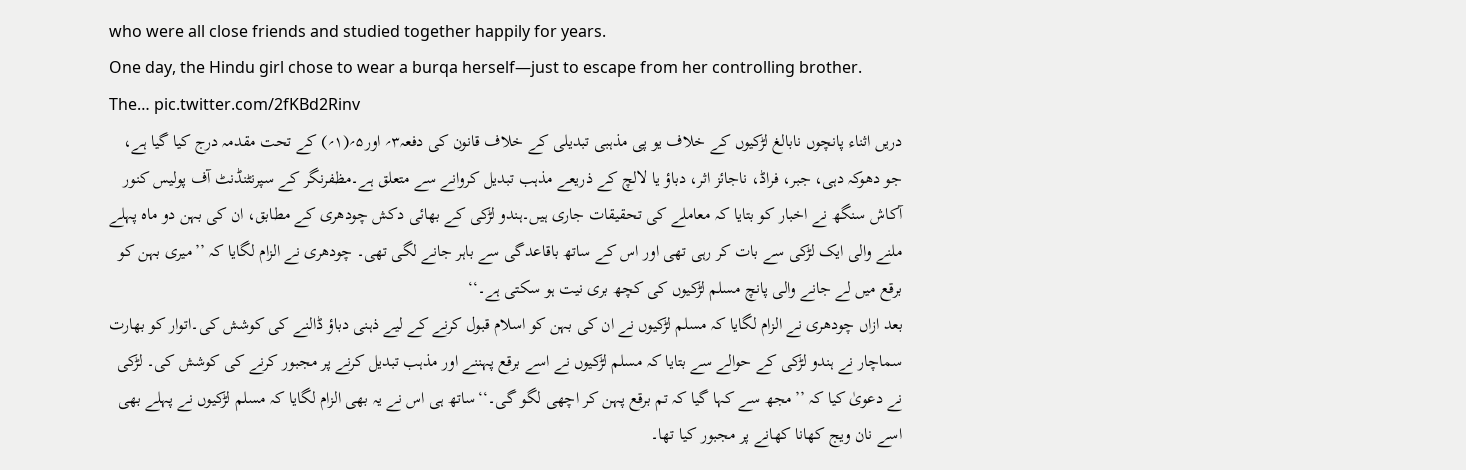who were all close friends and studied together happily for years.
One day, the Hindu girl chose to wear a burqa herself—just to escape from her controlling brother.
The… pic.twitter.com/2fKBd2Rinv
دریں اثناء پانچوں نابالغ لڑکیوں کے خلاف یو پی مذہبی تبدیلی کے خلاف قانون کی دفعہ۳؍ اور۵؍(۱؍) کے تحت مقدمہ درج کیا گیا ہے، جو دھوکہ دہی، جبر، فراڈ، ناجائز اثر، دباؤ یا لالچ کے ذریعے مذہب تبدیل کروانے سے متعلق ہے۔مظفرنگر کے سپرنٹنڈنٹ آف پولیس کنور آکاش سنگھ نے اخبار کو بتایا کہ معاملے کی تحقیقات جاری ہیں۔ہندو لڑکی کے بھائی دکش چودھری کے مطابق، ان کی بہن دو ماہ پہلے ملنے والی ایک لڑکی سے بات کر رہی تھی اور اس کے ساتھ باقاعدگی سے باہر جانے لگی تھی۔ چودھری نے الزام لگایا کہ ’’میری بہن کو برقع میں لے جانے والی پانچ مسلم لڑکیوں کی کچھ بری نیت ہو سکتی ہے۔‘‘
بعد ازاں چودھری نے الزام لگایا کہ مسلم لڑکیوں نے ان کی بہن کو اسلام قبول کرنے کے لیے ذہنی دباؤ ڈالنے کی کوشش کی۔اتوار کو بھارت سماچار نے ہندو لڑکی کے حوالے سے بتایا کہ مسلم لڑکیوں نے اسے برقع پہننے اور مذہب تبدیل کرنے پر مجبور کرنے کی کوشش کی۔ لڑکی نے دعویٰ کیا کہ ’’مجھ سے کہا گیا کہ تم برقع پہن کر اچھی لگو گی۔‘‘ساتھ ہی اس نے یہ بھی الزام لگایا کہ مسلم لڑکیوں نے پہلے بھی اسے نان ویج کھانا کھانے پر مجبور کیا تھا۔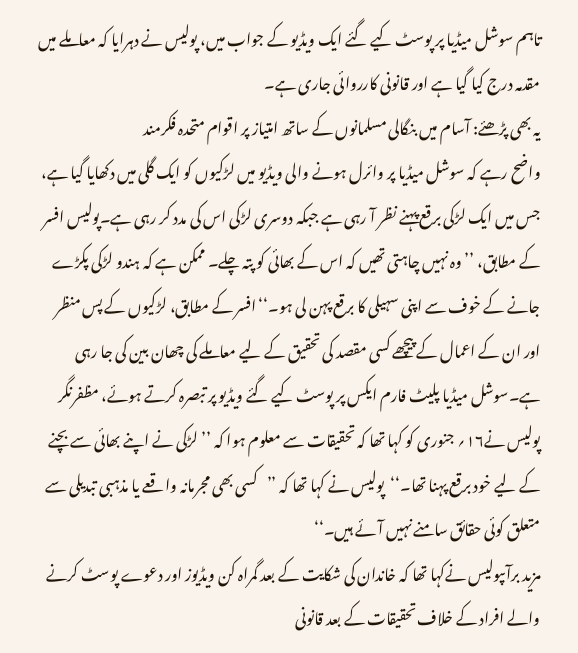تاہم سوشل میڈیا پر پوسٹ کیے گئے ایک ویڈیو کے جواب میں، پولیس نے دہرایا کہ معاملے میں مقدمہ درج کیا گیا ہے اور قانونی کارروائی جاری ہے۔
یہ بھی پڑھئے: آسام میں بنگالی مسلمانوں کے ساتھ امتیاز پر اقوام متحدہ فکرمند
واضح رہے کہ سوشل میڈیا پر وائرل ہونے والی ویڈیو میں لڑکیوں کو ایک گلی میں دکھایا گیا ہے، جس میں ایک لڑکی برقع پہنے نظر آ رہی ہے جبکہ دوسری لڑکی اس کی مدد کر رہی ہے۔پولیس افسر کے مطابق، ’’وہ نہیں چاہتی تھیں کہ اس کے بھائی کو پتہ چلے۔ ممکن ہے کہ ہندو لڑکی پکڑے جانے کے خوف سے اپنی سہیلی کا برقع پہن لی ہو۔‘‘افسر کے مطابق، لڑکیوں کے پس منظر اور ان کے اعمال کے پیچھے کسی مقصد کی تحقیق کے لیے معاملے کی چھان بین کی جا رہی ہے۔سوشل میڈیا پلیٹ فارم ایکس پر پوسٹ کیے گئے ویڈیو پر تبصرہ کرتے ہوئے، مظفرنگر پولیس نے۱۶؍ جنوری کو کہا تھا کہ تحقیقات سے معلوم ہوا کہ ’’لڑکی نے اپنے بھائی سے بچنے کے لیے خود برقع پہنا تھا۔‘‘پولیس نے کہا تھا کہ ’’کسی بھی مجرمانہ واقعے یا مذہبی تبدیلی سے متعلق کوئی حقائق سامنے نہیں آئے ہیں۔‘‘
مزید برآںپولیس نےکہا تھا کہ خاندان کی شکایت کے بعد گمراہ کن ویڈیوز اور دعوے پوسٹ کرنے والے افراد کے خلاف تحقیقات کے بعد قانونی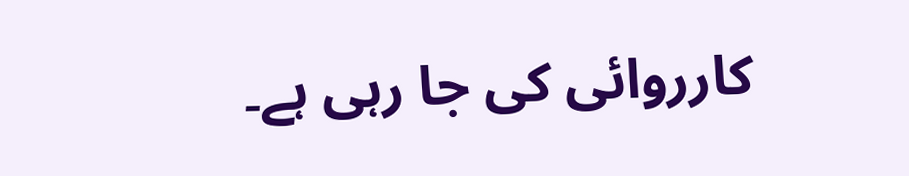کارروائی کی جا رہی ہے۔